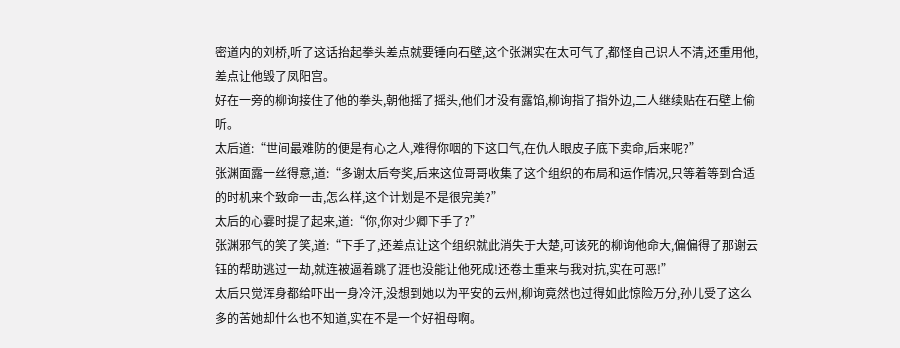密道内的刘桥,听了这话抬起拳头差点就要锤向石壁,这个张渊实在太可气了,都怪自己识人不清,还重用他,差点让他毁了凤阳宫。
好在一旁的柳询接住了他的拳头,朝他摇了摇头,他们才没有露馅,柳询指了指外边,二人继续贴在石壁上偷听。
太后道:“世间最难防的便是有心之人,难得你咽的下这口气,在仇人眼皮子底下卖命,后来呢?”
张渊面露一丝得意,道:“多谢太后夸奖,后来这位哥哥收集了这个组织的布局和运作情况,只等着等到合适的时机来个致命一击,怎么样,这个计划是不是很完美?”
太后的心霎时提了起来,道:“你,你对少卿下手了?”
张渊邪气的笑了笑,道:“下手了,还差点让这个组织就此消失于大楚,可该死的柳询他命大,偏偏得了那谢云钰的帮助逃过一劫,就连被逼着跳了涯也没能让他死成!还卷土重来与我对抗,实在可恶!”
太后只觉浑身都给吓出一身冷汗,没想到她以为平安的云州,柳询竟然也过得如此惊险万分,孙儿受了这么多的苦她却什么也不知道,实在不是一个好祖母啊。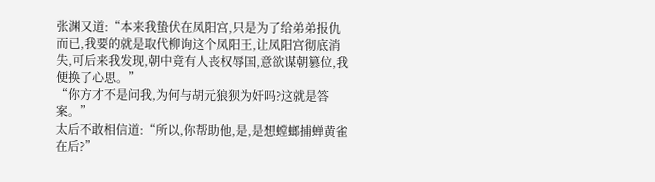张渊又道:“本来我蛰伏在凤阳宫,只是为了给弟弟报仇而已,我要的就是取代柳询这个凤阳王,让凤阳宫彻底消失,可后来我发现,朝中竟有人丧权辱国,意欲谋朝篡位,我便换了心思。”
“你方才不是问我,为何与胡元狼狈为奸吗?这就是答案。”
太后不敢相信道:“所以,你帮助他,是,是想螳螂捕蝉黄雀在后?”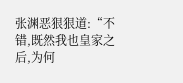张渊恶狠狠道:“不错,既然我也皇家之后,为何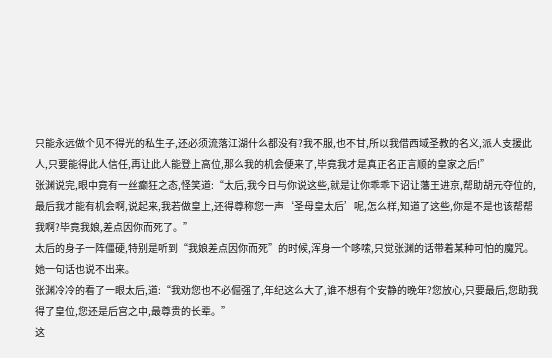只能永远做个见不得光的私生子,还必须流落江湖什么都没有?我不服,也不甘,所以我借西域圣教的名义,派人支援此人,只要能得此人信任,再让此人能登上高位,那么我的机会便来了,毕竟我才是真正名正言顺的皇家之后!”
张渊说完,眼中竟有一丝癫狂之态,怪笑道:“太后,我今日与你说这些,就是让你乖乖下诏让藩王进京,帮助胡元夺位的,最后我才能有机会啊,说起来,我若做皇上,还得尊称您一声‘圣母皇太后’呢,怎么样,知道了这些,你是不是也该帮帮我啊?毕竟我娘,差点因你而死了。”
太后的身子一阵僵硬,特别是听到“我娘差点因你而死”的时候,浑身一个哆嗦,只觉张渊的话带着某种可怕的魔咒。
她一句话也说不出来。
张渊冷冷的看了一眼太后,道:“我劝您也不必倔强了,年纪这么大了,谁不想有个安静的晚年?您放心,只要最后,您助我得了皇位,您还是后宫之中,最尊贵的长辈。”
这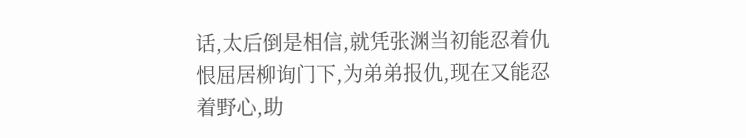话,太后倒是相信,就凭张渊当初能忍着仇恨屈居柳询门下,为弟弟报仇,现在又能忍着野心,助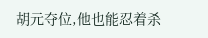胡元夺位,他也能忍着杀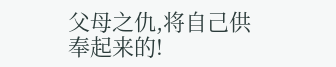父母之仇,将自己供奉起来的!